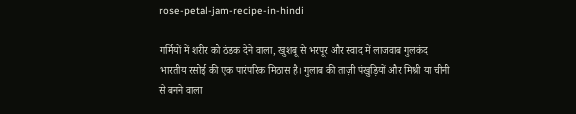rose-petal-jam-recipe-in-hindi

गर्मियों में शरीर को ठंडक देने वाला, खुशबू से भरपूर और स्वाद में लाजवाब गुलकंद भारतीय रसोई की एक पारंपरिक मिठास है। गुलाब की ताज़ी पंखुड़ियों और मिश्री या चीनी से बनने वाला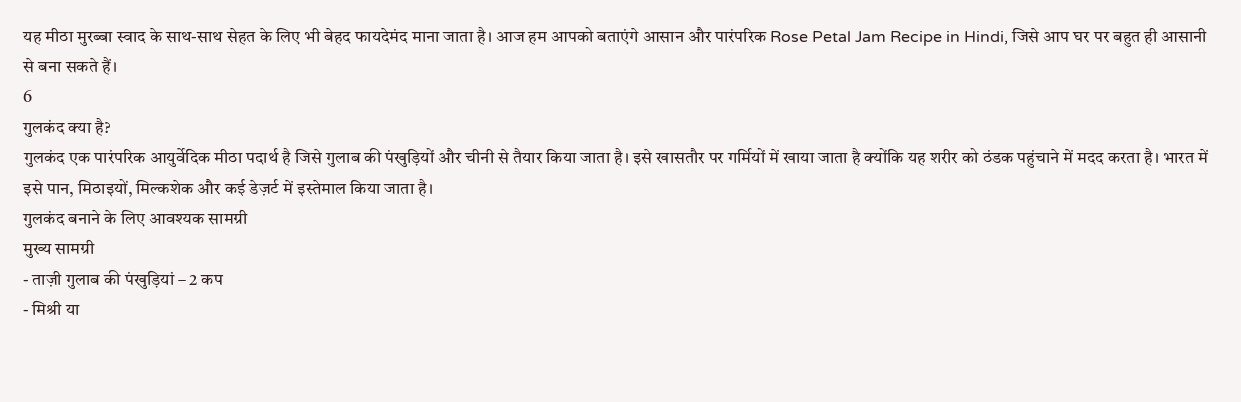यह मीठा मुरब्बा स्वाद के साथ-साथ सेहत के लिए भी बेहद फायदेमंद माना जाता है। आज हम आपको बताएंगे आसान और पारंपरिक Rose Petal Jam Recipe in Hindi, जिसे आप घर पर बहुत ही आसानी से बना सकते हैं।
6
गुलकंद क्या है?
गुलकंद एक पारंपरिक आयुर्वेदिक मीठा पदार्थ है जिसे गुलाब की पंखुड़ियों और चीनी से तैयार किया जाता है। इसे खासतौर पर गर्मियों में खाया जाता है क्योंकि यह शरीर को ठंडक पहुंचाने में मदद करता है। भारत में इसे पान, मिठाइयों, मिल्कशेक और कई डेज़र्ट में इस्तेमाल किया जाता है।
गुलकंद बनाने के लिए आवश्यक सामग्री
मुख्य सामग्री
- ताज़ी गुलाब की पंखुड़ियां – 2 कप
- मिश्री या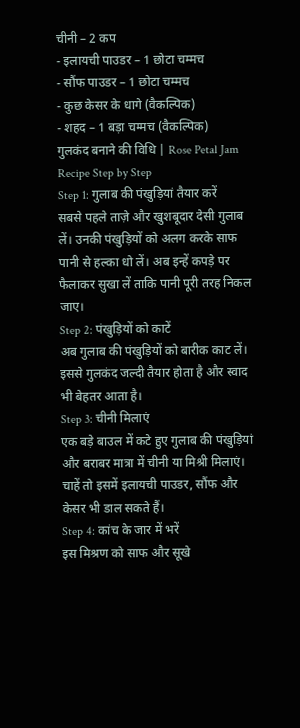चीनी – 2 कप
- इलायची पाउडर – 1 छोटा चम्मच
- सौंफ पाउडर – 1 छोटा चम्मच
- कुछ केसर के धागे (वैकल्पिक)
- शहद – 1 बड़ा चम्मच (वैकल्पिक)
गुलकंद बनाने की विधि | Rose Petal Jam Recipe Step by Step
Step 1: गुलाब की पंखुड़ियां तैयार करें
सबसे पहले ताज़े और खुशबूदार देसी गुलाब लें। उनकी पंखुड़ियों को अलग करके साफ पानी से हल्का धो लें। अब इन्हें कपड़े पर फैलाकर सुखा लें ताकि पानी पूरी तरह निकल जाए।
Step 2: पंखुड़ियों को काटें
अब गुलाब की पंखुड़ियों को बारीक काट लें। इससे गुलकंद जल्दी तैयार होता है और स्वाद भी बेहतर आता है।
Step 3: चीनी मिलाएं
एक बड़े बाउल में कटे हुए गुलाब की पंखुड़ियां और बराबर मात्रा में चीनी या मिश्री मिलाएं। चाहें तो इसमें इलायची पाउडर, सौंफ और केसर भी डाल सकते हैं।
Step 4: कांच के जार में भरें
इस मिश्रण को साफ और सूखे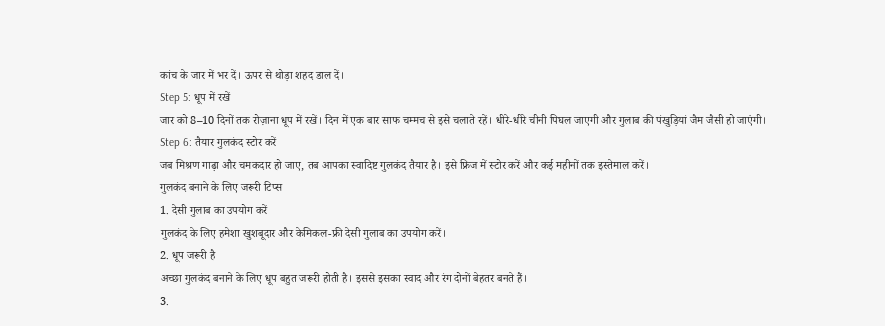कांच के जार में भर दें। ऊपर से थोड़ा शहद डाल दें।
Step 5: धूप में रखें
जार को 8–10 दिनों तक रोज़ाना धूप में रखें। दिन में एक बार साफ चम्मच से इसे चलाते रहें। धीरे-धीरे चीनी पिघल जाएगी और गुलाब की पंखुड़ियां जैम जैसी हो जाएंगी।
Step 6: तैयार गुलकंद स्टोर करें
जब मिश्रण गाढ़ा और चमकदार हो जाए, तब आपका स्वादिष्ट गुलकंद तैयार है। इसे फ्रिज में स्टोर करें और कई महीनों तक इस्तेमाल करें।
गुलकंद बनाने के लिए जरूरी टिप्स
1. देसी गुलाब का उपयोग करें
गुलकंद के लिए हमेशा खुशबूदार और केमिकल-फ्री देसी गुलाब का उपयोग करें।
2. धूप जरूरी है
अच्छा गुलकंद बनाने के लिए धूप बहुत जरूरी होती है। इससे इसका स्वाद और रंग दोनों बेहतर बनते हैं।
3.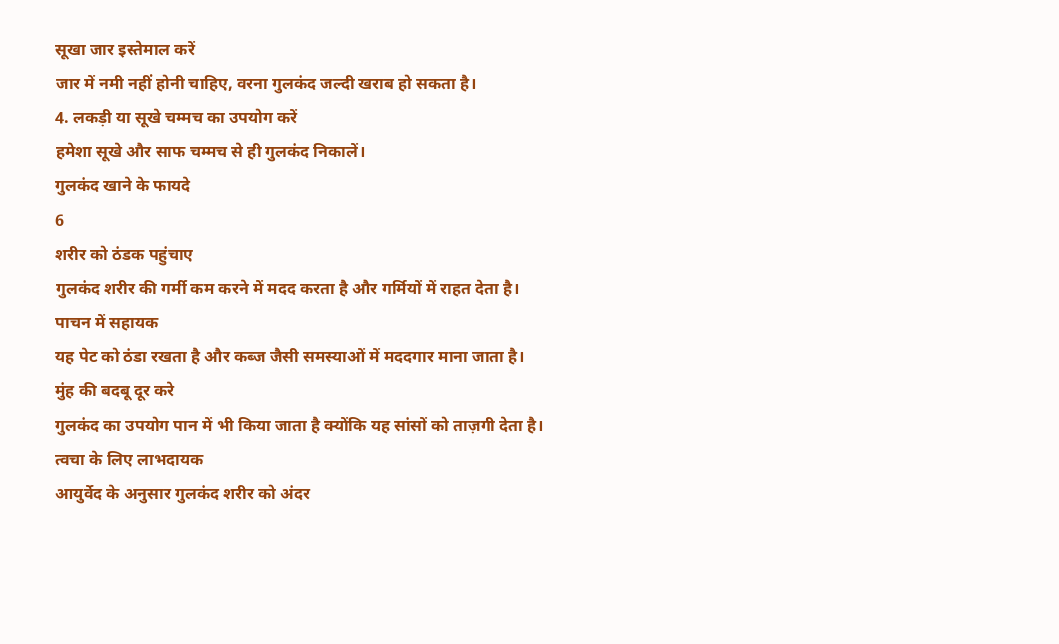सूखा जार इस्तेमाल करें
जार में नमी नहीं होनी चाहिए, वरना गुलकंद जल्दी खराब हो सकता है।
4. लकड़ी या सूखे चम्मच का उपयोग करें
हमेशा सूखे और साफ चम्मच से ही गुलकंद निकालें।
गुलकंद खाने के फायदे
6
शरीर को ठंडक पहुंचाए
गुलकंद शरीर की गर्मी कम करने में मदद करता है और गर्मियों में राहत देता है।
पाचन में सहायक
यह पेट को ठंडा रखता है और कब्ज जैसी समस्याओं में मददगार माना जाता है।
मुंह की बदबू दूर करे
गुलकंद का उपयोग पान में भी किया जाता है क्योंकि यह सांसों को ताज़गी देता है।
त्वचा के लिए लाभदायक
आयुर्वेद के अनुसार गुलकंद शरीर को अंदर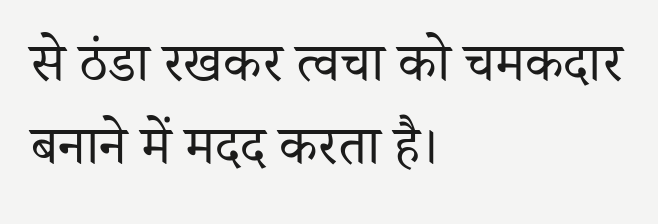से ठंडा रखकर त्वचा को चमकदार बनाने में मदद करता है।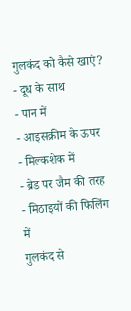गुलकंद को कैसे खाएं?
- दूध के साथ
- पान में
- आइसक्रीम के ऊपर
- मिल्कशेक में
- ब्रेड पर जैम की तरह
- मिठाइयों की फिलिंग में
गुलकंद से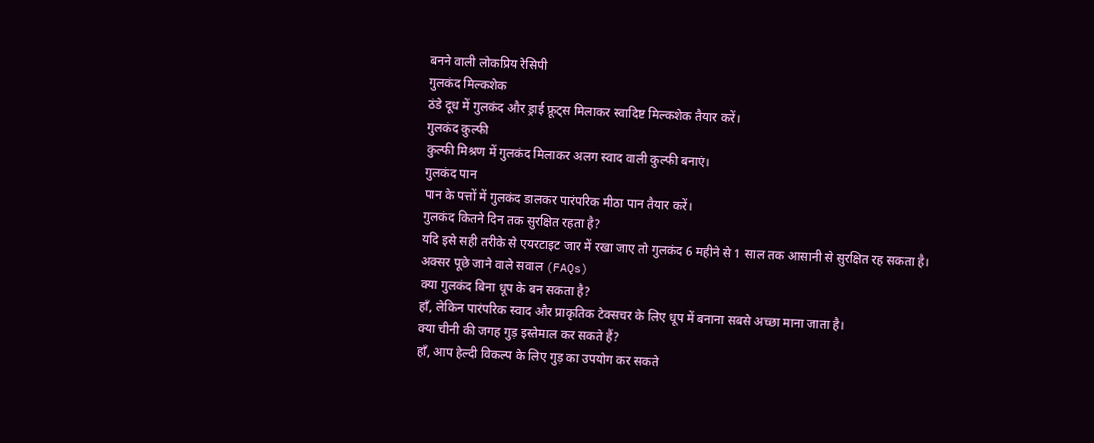बनने वाली लोकप्रिय रेसिपी
गुलकंद मिल्कशेक
ठंडे दूध में गुलकंद और ड्राई फ्रूट्स मिलाकर स्वादिष्ट मिल्कशेक तैयार करें।
गुलकंद कुल्फी
कुल्फी मिश्रण में गुलकंद मिलाकर अलग स्वाद वाली कुल्फी बनाएं।
गुलकंद पान
पान के पत्तों में गुलकंद डालकर पारंपरिक मीठा पान तैयार करें।
गुलकंद कितने दिन तक सुरक्षित रहता है?
यदि इसे सही तरीके से एयरटाइट जार में रखा जाए तो गुलकंद 6 महीने से 1 साल तक आसानी से सुरक्षित रह सकता है।
अक्सर पूछे जाने वाले सवाल (FAQs)
क्या गुलकंद बिना धूप के बन सकता है?
हाँ, लेकिन पारंपरिक स्वाद और प्राकृतिक टेक्सचर के लिए धूप में बनाना सबसे अच्छा माना जाता है।
क्या चीनी की जगह गुड़ इस्तेमाल कर सकते हैं?
हाँ, आप हेल्दी विकल्प के लिए गुड़ का उपयोग कर सकते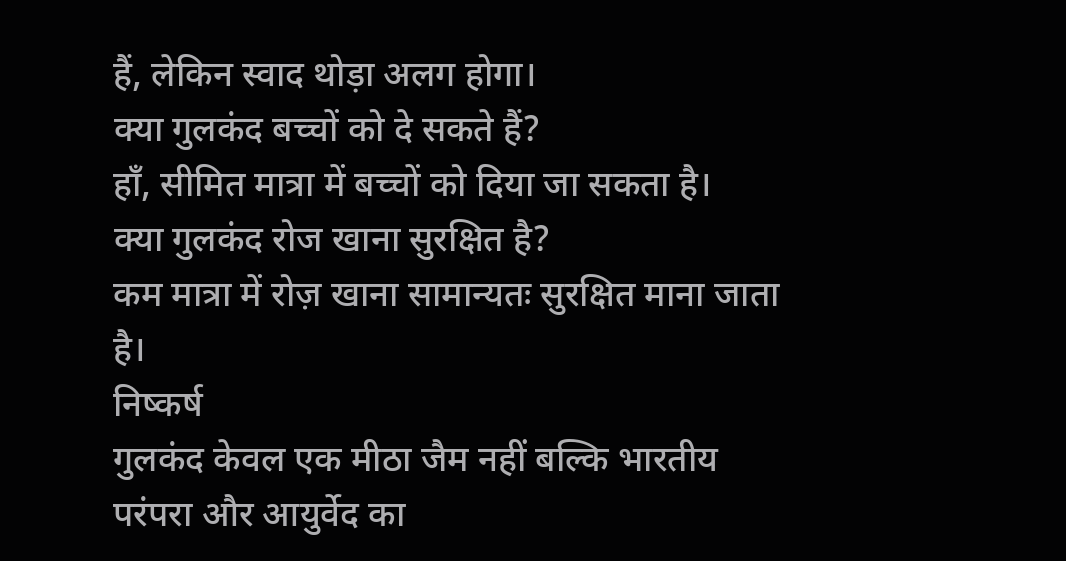हैं, लेकिन स्वाद थोड़ा अलग होगा।
क्या गुलकंद बच्चों को दे सकते हैं?
हाँ, सीमित मात्रा में बच्चों को दिया जा सकता है।
क्या गुलकंद रोज खाना सुरक्षित है?
कम मात्रा में रोज़ खाना सामान्यतः सुरक्षित माना जाता है।
निष्कर्ष
गुलकंद केवल एक मीठा जैम नहीं बल्कि भारतीय परंपरा और आयुर्वेद का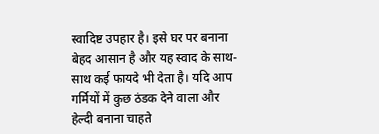स्वादिष्ट उपहार है। इसे घर पर बनाना बेहद आसान है और यह स्वाद के साथ-साथ कई फायदे भी देता है। यदि आप गर्मियों में कुछ ठंडक देने वाला और हेल्दी बनाना चाहते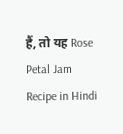हैं, तो यह Rose Petal Jam Recipe in Hindi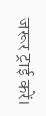जरूर ट्राई करें।